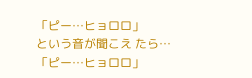「ピー…ヒョロロ」
という音が聞こえ たら…
「ピー…ヒョロロ」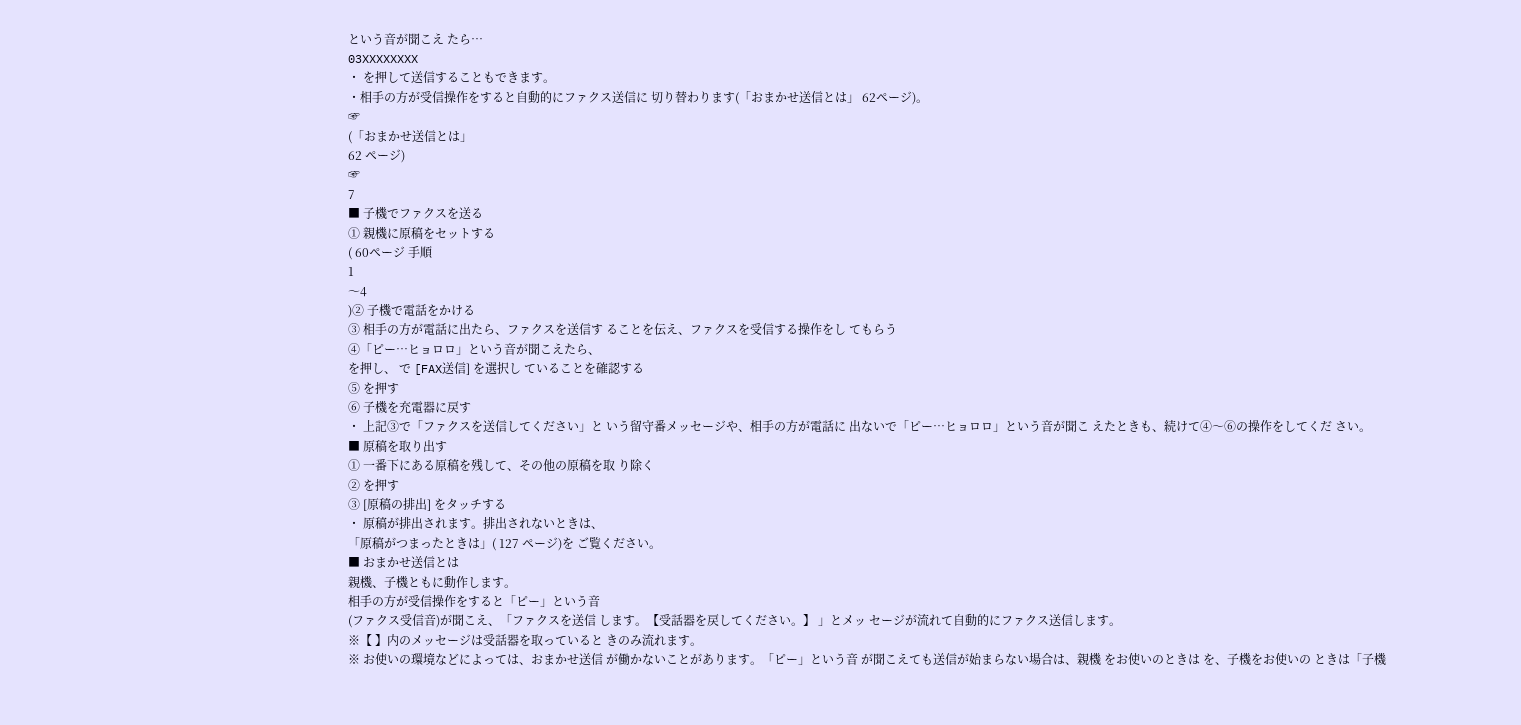という音が聞こえ たら…
03XXXXXXXX
・ を押して送信することもできます。
・相手の方が受信操作をすると自動的にファクス送信に 切り替わります(「おまかせ送信とは」 62ページ)。
☞
(「おまかせ送信とは」
62 ページ)
☞
7
■ 子機でファクスを送る
① 親機に原稿をセットする
( 60ページ 手順
1
〜4
)② 子機で電話をかける
③ 相手の方が電話に出たら、ファクスを送信す ることを伝え、ファクスを受信する操作をし てもらう
④「ピー…ヒョロロ」という音が聞こえたら、
を押し、 で [FAX送信] を選択し ていることを確認する
⑤ を押す
⑥ 子機を充電器に戻す
・ 上記③で「ファクスを送信してください」と いう留守番メッセージや、相手の方が電話に 出ないで「ピー…ヒョロロ」という音が聞こ えたときも、続けて④〜⑥の操作をしてくだ さい。
■ 原稿を取り出す
① 一番下にある原稿を残して、その他の原稿を取 り除く
② を押す
③ [原稿の排出] をタッチする
・ 原稿が排出されます。排出されないときは、
「原稿がつまったときは」( 127 ページ)を ご覧ください。
■ おまかせ送信とは
親機、子機ともに動作します。
相手の方が受信操作をすると「ピー」という音
(ファクス受信音)が聞こえ、「ファクスを送信 します。【受話器を戻してください。】 」とメッ セージが流れて自動的にファクス送信します。
※【 】内のメッセージは受話器を取っていると きのみ流れます。
※ お使いの環境などによっては、おまかせ送信 が働かないことがあります。「ピー」という音 が聞こえても送信が始まらない場合は、親機 をお使いのときは を、子機をお使いの ときは「子機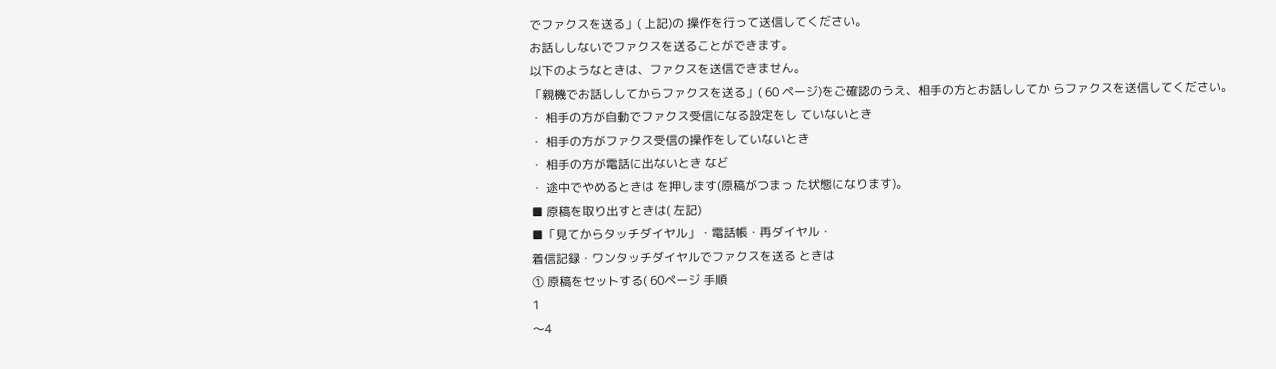でファクスを送る」( 上記)の 操作を行って送信してください。
お話ししないでファクスを送ることができます。
以下のようなときは、ファクスを送信できません。
「親機でお話ししてからファクスを送る」( 60 ページ)をご確認のうえ、相手の方とお話ししてか らファクスを送信してください。
・ 相手の方が自動でファクス受信になる設定をし ていないとき
・ 相手の方がファクス受信の操作をしていないとき
・ 相手の方が電話に出ないとき など
・ 途中でやめるときは を押します(原稿がつまっ た状態になります)。
■ 原稿を取り出すときは( 左記)
■「見てからタッチダイヤル」・電話帳・再ダイヤル・
着信記録・ワンタッチダイヤルでファクスを送る ときは
① 原稿をセットする( 60ページ 手順
1
〜4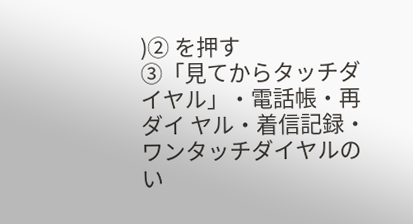)② を押す
③「見てからタッチダイヤル」・電話帳・再ダイ ヤル・着信記録・ワンタッチダイヤルのい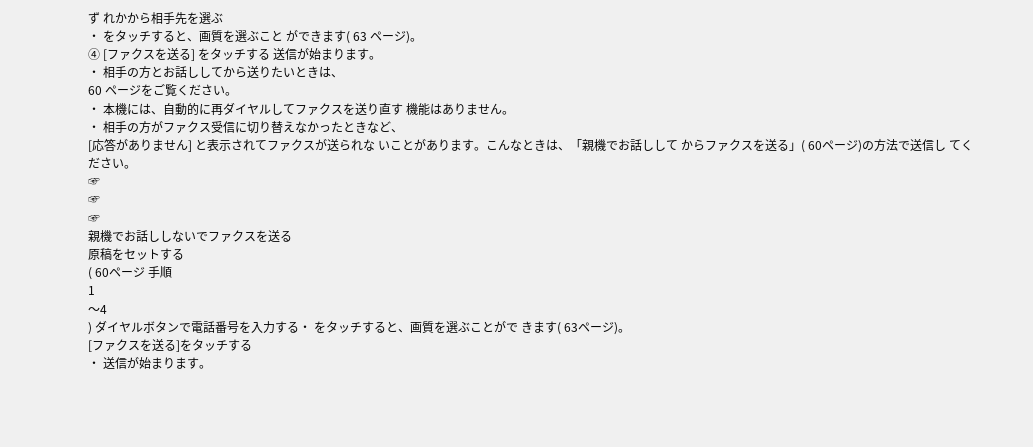ず れかから相手先を選ぶ
・ をタッチすると、画質を選ぶこと ができます( 63 ページ)。
④ [ファクスを送る] をタッチする 送信が始まります。
・ 相手の方とお話ししてから送りたいときは、
60 ページをご覧ください。
・ 本機には、自動的に再ダイヤルしてファクスを送り直す 機能はありません。
・ 相手の方がファクス受信に切り替えなかったときなど、
[応答がありません] と表示されてファクスが送られな いことがあります。こんなときは、「親機でお話しして からファクスを送る」( 60ページ)の方法で送信し てください。
☞
☞
☞
親機でお話ししないでファクスを送る
原稿をセットする
( 60ページ 手順
1
〜4
) ダイヤルボタンで電話番号を入力する・ をタッチすると、画質を選ぶことがで きます( 63ページ)。
[ファクスを送る]をタッチする
・ 送信が始まります。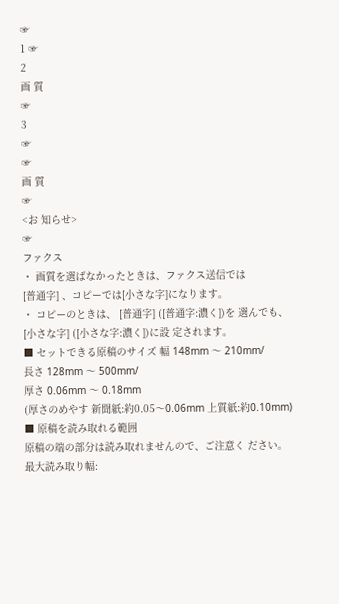☞
1 ☞
2
画 質
☞
3
☞
☞
画 質
☞
<お 知らせ>
☞
ファクス
・ 画質を選ばなかったときは、ファクス送信では
[普通字] 、コピーでは[小さな字]になります。
・ コピーのときは、 [普通字] ([普通字:濃く])を 選んでも、 [小さな字] ([小さな字:濃く])に設 定されます。
■ セットできる原稿のサイズ 幅 148mm 〜 210mm/
長さ 128mm 〜 500mm/
厚さ 0.06mm 〜 0.18mm
(厚さのめやす 新聞紙:約0.05〜0.06mm 上質紙:約0.10mm)
■ 原稿を読み取れる範囲
原稿の端の部分は読み取れませんので、ご注意く ださい。
最大読み取り幅: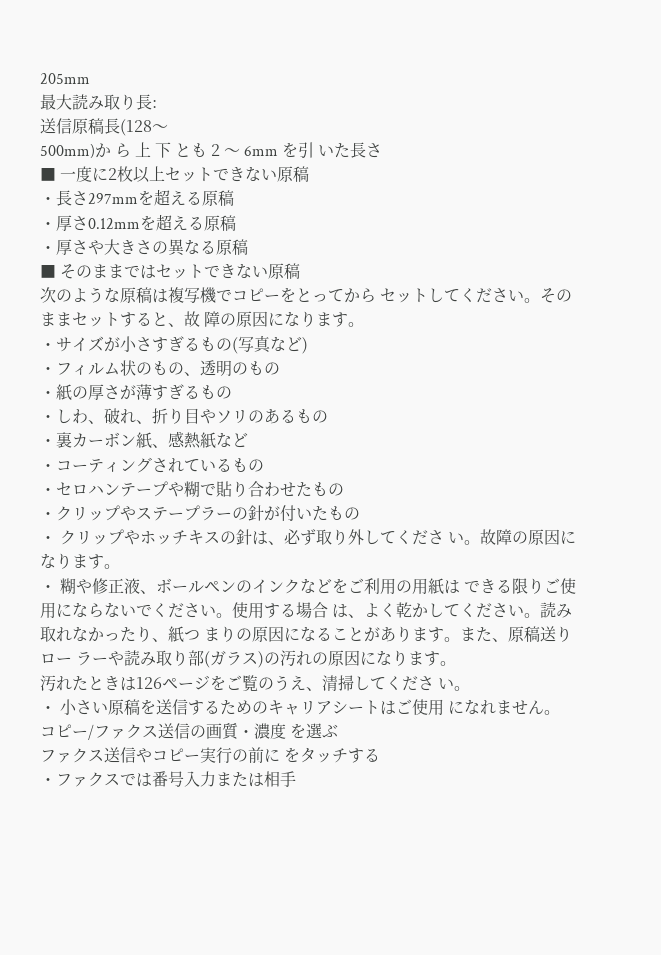205mm
最大読み取り長:
送信原稿長(128〜
500mm)か ら 上 下 とも 2 〜 6mm を引 いた長さ
■ 一度に2枚以上セットできない原稿
・長さ297mmを超える原稿
・厚さ0.12mmを超える原稿
・厚さや大きさの異なる原稿
■ そのままではセットできない原稿
次のような原稿は複写機でコピーをとってから セットしてください。そのままセットすると、故 障の原因になります。
・サイズが小さすぎるもの(写真など)
・フィルム状のもの、透明のもの
・紙の厚さが薄すぎるもの
・しわ、破れ、折り目やソリのあるもの
・裏カーボン紙、感熱紙など
・コーティングされているもの
・セロハンテープや糊で貼り合わせたもの
・クリップやステープラーの針が付いたもの
・ クリップやホッチキスの針は、必ず取り外してくださ い。故障の原因になります。
・ 糊や修正液、ボールペンのインクなどをご利用の用紙は できる限りご使用にならないでください。使用する場合 は、よく乾かしてください。読み取れなかったり、紙つ まりの原因になることがあります。また、原稿送りロー ラーや読み取り部(ガラス)の汚れの原因になります。
汚れたときは126ページをご覧のうえ、清掃してくださ い。
・ 小さい原稿を送信するためのキャリアシートはご使用 になれません。
コピー/ファクス送信の画質・濃度 を選ぶ
ファクス送信やコピー実行の前に をタッチする
・ファクスでは番号入力または相手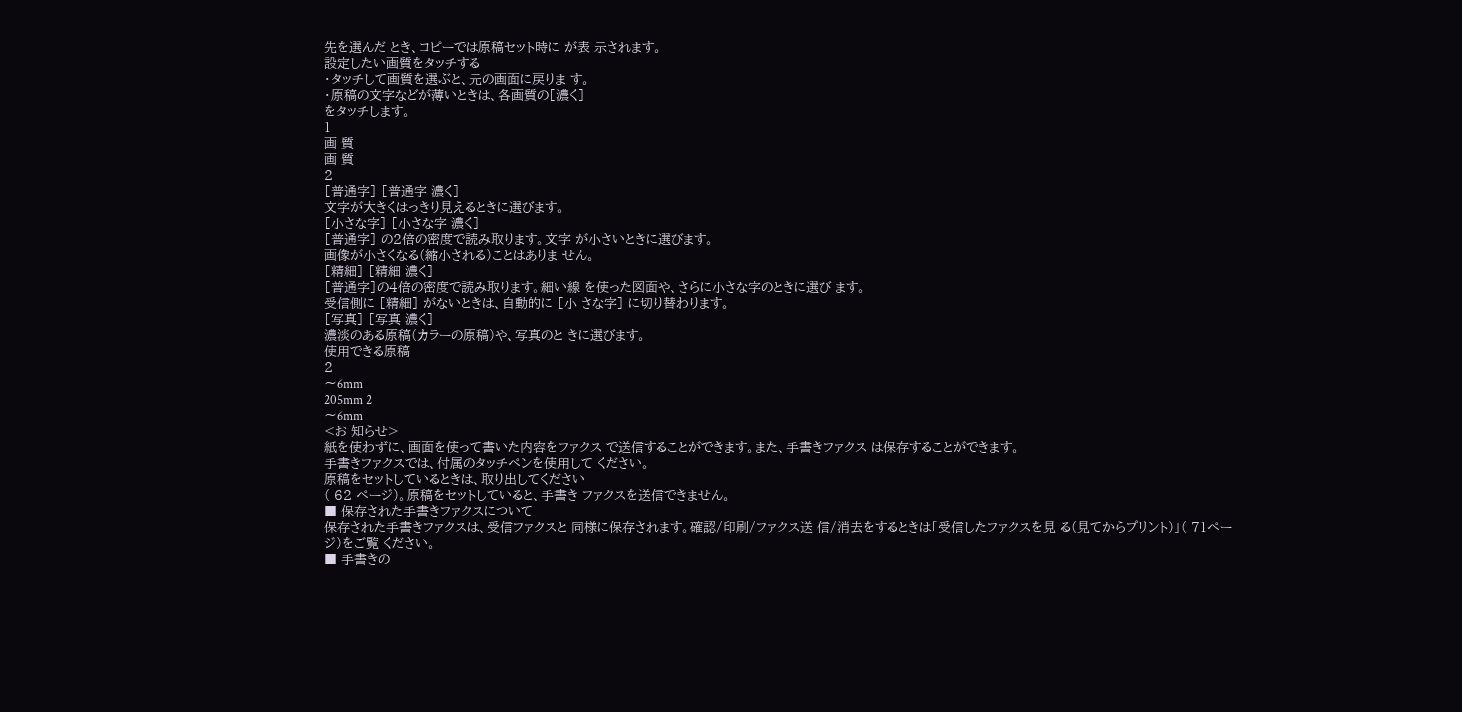先を選んだ とき、コピーでは原稿セット時に が表 示されます。
設定したい画質をタッチする
・タッチして画質を選ぶと、元の画面に戻りま す。
・原稿の文字などが薄いときは、各画質の[濃く]
をタッチします。
1
画 質
画 質
2
[普通字] [普通字 濃く]
文字が大きくはっきり見えるときに選びます。
[小さな字] [小さな字 濃く]
[普通字] の2倍の密度で読み取ります。文字 が小さいときに選びます。
画像が小さくなる(縮小される)ことはありま せん。
[精細] [精細 濃く]
[普通字]の4倍の密度で読み取ります。細い線 を使った図面や、さらに小さな字のときに選び ます。
受信側に [精細] がないときは、自動的に [小 さな字] に切り替わります。
[写真] [写真 濃く]
濃淡のある原稿(カラーの原稿)や、写真のと きに選びます。
使用できる原稿
2
〜6mm
205mm 2
〜6mm
<お 知らせ>
紙を使わずに、画面を使って書いた内容をファクス で送信することができます。また、手書きファクス は保存することができます。
手書きファクスでは、付属のタッチペンを使用して ください。
原稿をセットしているときは、取り出してください
( 62 ページ)。原稿をセットしていると、手書き ファクスを送信できません。
■ 保存された手書きファクスについて
保存された手書きファクスは、受信ファクスと 同様に保存されます。確認/印刷/ファクス送 信/消去をするときは「受信したファクスを見 る(見てからプリント)」( 71ページ)をご覧 ください。
■ 手書きの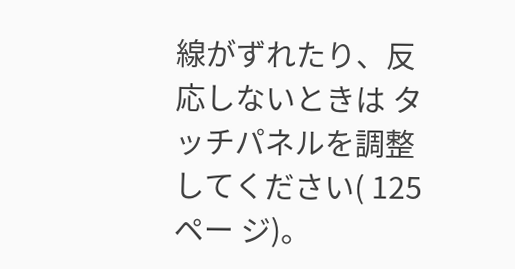線がずれたり、反応しないときは タッチパネルを調整してください( 125ペー ジ)。